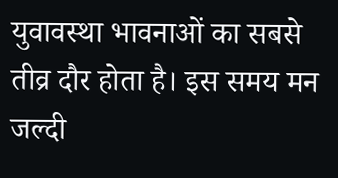युवावस्था भावनाओं का सबसे तीव्र दौर होता है। इस समय मन जल्दी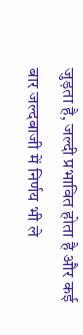जुड़ता है, जल्दी प्रभावित होता है और कई बार जल्दबाजी में निर्णय भी ले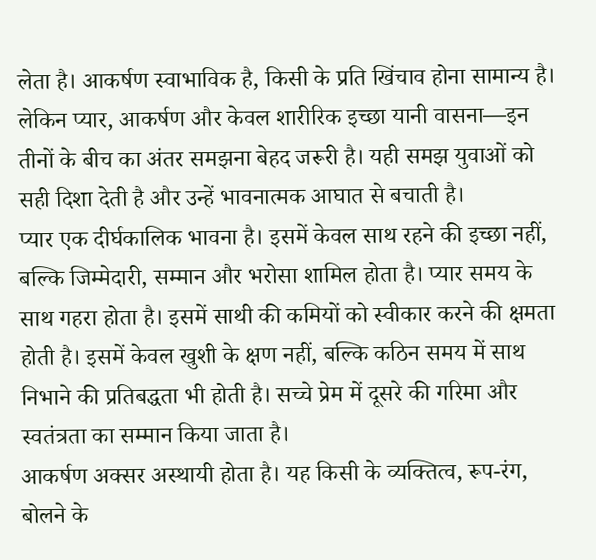लेता है। आकर्षण स्वाभाविक है, किसी के प्रति खिंचाव होना सामान्य है। लेकिन प्यार, आकर्षण और केवल शारीरिक इच्छा यानी वासना—इन तीनों के बीच का अंतर समझना बेहद जरूरी है। यही समझ युवाओं को सही दिशा देती है और उन्हें भावनात्मक आघात से बचाती है।
प्यार एक दीर्घकालिक भावना है। इसमें केवल साथ रहने की इच्छा नहीं, बल्कि जिम्मेदारी, सम्मान और भरोसा शामिल होता है। प्यार समय के साथ गहरा होता है। इसमें साथी की कमियों को स्वीकार करने की क्षमता होती है। इसमें केवल खुशी के क्षण नहीं, बल्कि कठिन समय में साथ निभाने की प्रतिबद्धता भी होती है। सच्चे प्रेम में दूसरे की गरिमा और स्वतंत्रता का सम्मान किया जाता है।
आकर्षण अक्सर अस्थायी होता है। यह किसी के व्यक्तित्व, रूप-रंग, बोलने के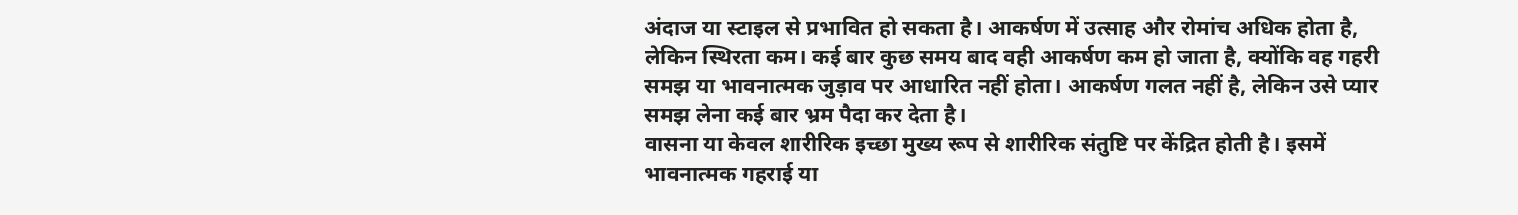अंदाज या स्टाइल से प्रभावित हो सकता है। आकर्षण में उत्साह और रोमांच अधिक होता है, लेकिन स्थिरता कम। कई बार कुछ समय बाद वही आकर्षण कम हो जाता है, क्योंकि वह गहरी समझ या भावनात्मक जुड़ाव पर आधारित नहीं होता। आकर्षण गलत नहीं है, लेकिन उसे प्यार समझ लेना कई बार भ्रम पैदा कर देता है।
वासना या केवल शारीरिक इच्छा मुख्य रूप से शारीरिक संतुष्टि पर केंद्रित होती है। इसमें भावनात्मक गहराई या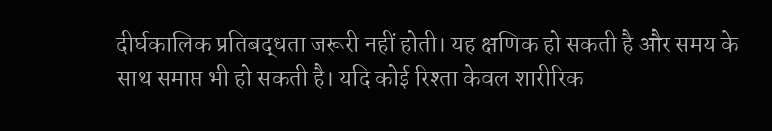दीर्घकालिक प्रतिबद्धता जरूरी नहीं होती। यह क्षणिक हो सकती है और समय के साथ समाप्त भी हो सकती है। यदि कोई रिश्ता केवल शारीरिक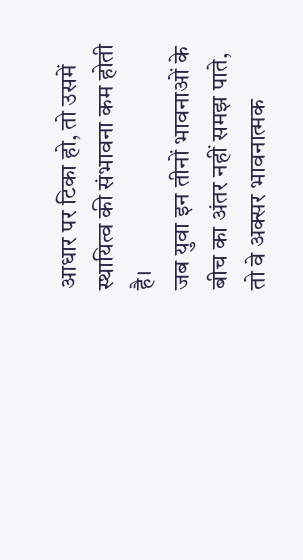आधार पर टिका हो, तो उसमें स्थायित्व की संभावना कम होती है।
जब युवा इन तीनों भावनाओं के बीच का अंतर नहीं समझ पाते, तो वे अक्सर भावनात्मक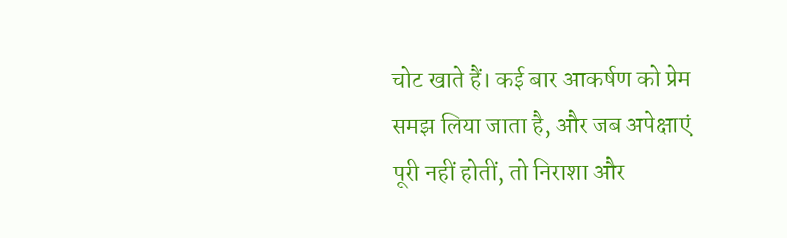चोट खाते हैं। कई बार आकर्षण को प्रेम समझ लिया जाता है, और जब अपेक्षाएं पूरी नहीं होतीं, तो निराशा और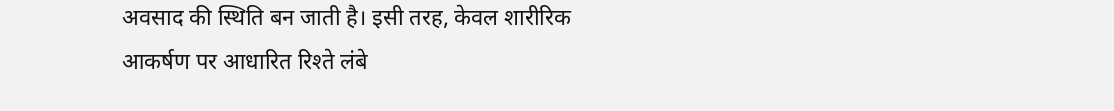अवसाद की स्थिति बन जाती है। इसी तरह, केवल शारीरिक आकर्षण पर आधारित रिश्ते लंबे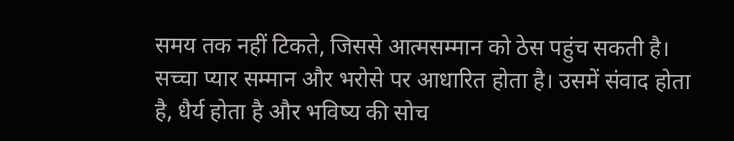समय तक नहीं टिकते, जिससे आत्मसम्मान को ठेस पहुंच सकती है।
सच्चा प्यार सम्मान और भरोसे पर आधारित होता है। उसमें संवाद होता है, धैर्य होता है और भविष्य की सोच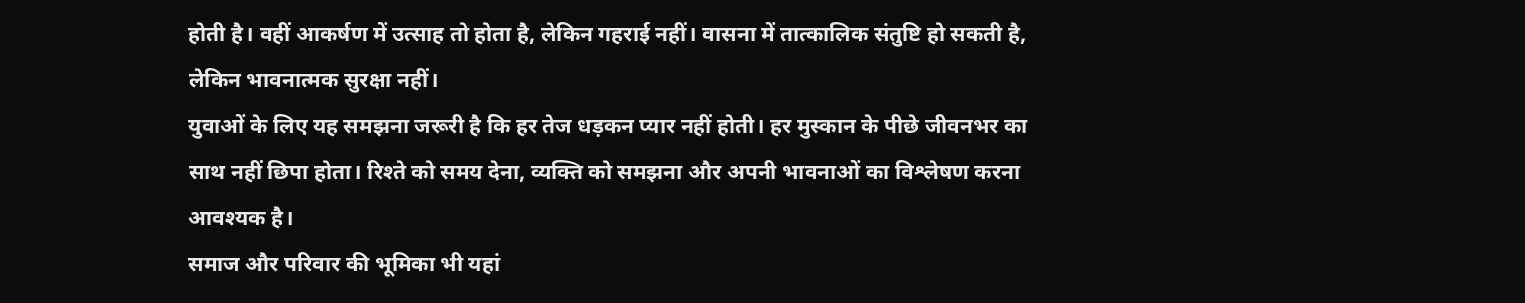होती है। वहीं आकर्षण में उत्साह तो होता है, लेकिन गहराई नहीं। वासना में तात्कालिक संतुष्टि हो सकती है, लेकिन भावनात्मक सुरक्षा नहीं।
युवाओं के लिए यह समझना जरूरी है कि हर तेज धड़कन प्यार नहीं होती। हर मुस्कान के पीछे जीवनभर का साथ नहीं छिपा होता। रिश्ते को समय देना, व्यक्ति को समझना और अपनी भावनाओं का विश्लेषण करना आवश्यक है।
समाज और परिवार की भूमिका भी यहां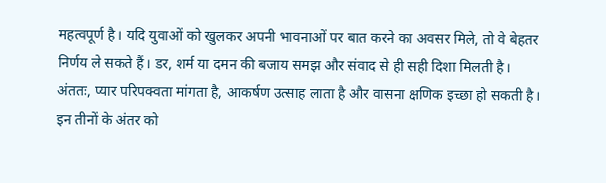महत्वपूर्ण है। यदि युवाओं को खुलकर अपनी भावनाओं पर बात करने का अवसर मिले, तो वे बेहतर निर्णय ले सकते हैं। डर, शर्म या दमन की बजाय समझ और संवाद से ही सही दिशा मिलती है।
अंततः, प्यार परिपक्वता मांगता है, आकर्षण उत्साह लाता है और वासना क्षणिक इच्छा हो सकती है। इन तीनों के अंतर को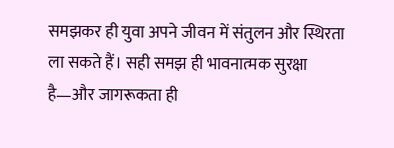समझकर ही युवा अपने जीवन में संतुलन और स्थिरता ला सकते हैं। सही समझ ही भावनात्मक सुरक्षा है—और जागरूकता ही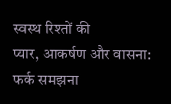स्वस्थ रिश्तों की
प्यार, आकर्षण और वासना: फर्क समझना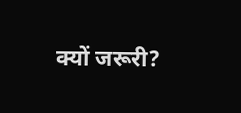क्यों जरूरी?